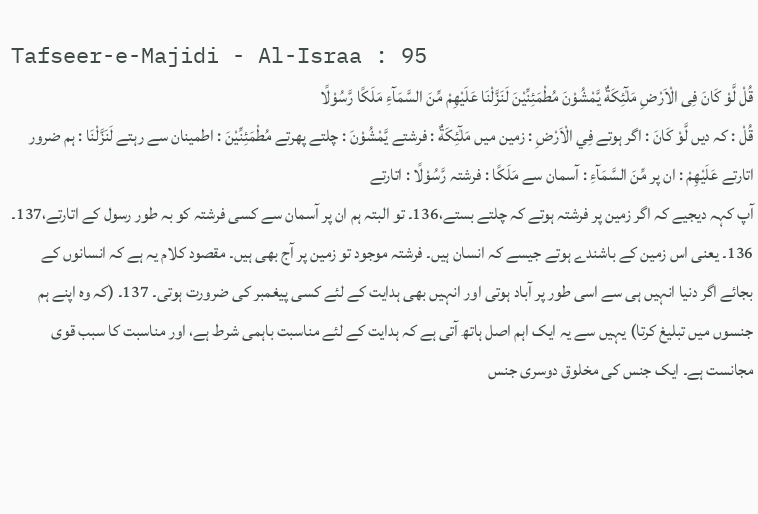Tafseer-e-Majidi - Al-Israa : 95
قُلْ لَّوْ كَانَ فِی الْاَرْضِ مَلٰٓئِكَةٌ یَّمْشُوْنَ مُطْمَئِنِّیْنَ لَنَزَّلْنَا عَلَیْهِمْ مِّنَ السَّمَآءِ مَلَكًا رَّسُوْلًا
قُلْ : کہ دیں لَّوْ كَانَ : اگر ہوتے فِي الْاَرْضِ : زمین میں مَلٰٓئِكَةٌ : فرشتے يَّمْشُوْنَ : چلتے پھرتے مُطْمَئِنِّيْنَ : اطمینان سے رہتے لَنَزَّلْنَا : ہم ضرور اتارتے عَلَيْهِمْ : ان پر مِّنَ السَّمَآءِ : آسمان سے مَلَكًا : فرشتہ رَّسُوْلًا : اتارتے
آپ کہہ دیجیے کہ اگر زمین پر فرشتہ ہوتے کہ چلتے بستے،136۔ تو البتہ ہم ان پر آسمان سے کسی فرشتہ کو بہ طور رسول کے اتارتے،137۔
136۔ یعنی اس زمین کے باشندے ہوتے جیسے کہ انسان ہیں۔ فرشتہ موجود تو زمین پر آج بھی ہیں۔ مقصود کلام یہ ہے کہ انسانوں کے بجائے اگر دنیا انہیں ہی سے اسی طور پر آباد ہوتی اور انہیں بھی ہدایت کے لئے کسی پیغمبر کی ضرورت ہوتی۔ 137۔ (کہ وہ اپنے ہم جنسوں میں تبلیغ کرتا) یہیں سے یہ ایک اہم اصل ہاتھ آتی ہے کہ ہدایت کے لئے مناسبت باہمی شرط ہے، اور مناسبت کا سبب قوی مجانست ہے۔ ایک جنس کی مخلوق دوسری جنس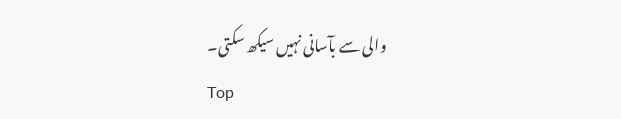والی سے بآسانی نہیں سیکھ سکتی۔
Top